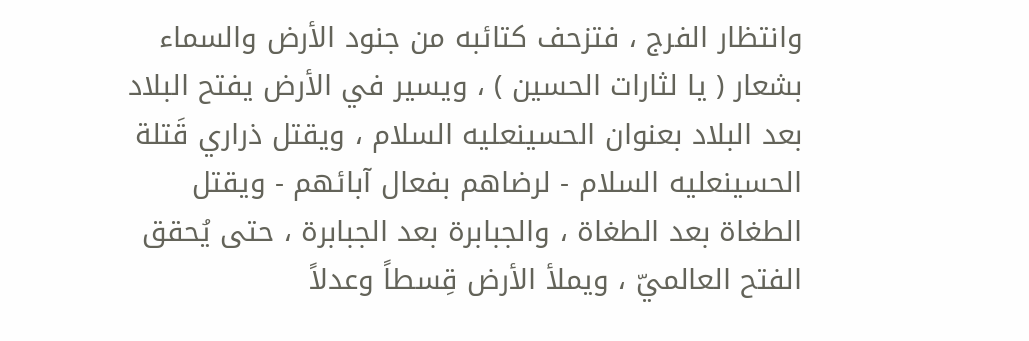وانتظار الفرج ، فتزحف كتائبه من جنود الأرض والسماء بشعار ( يا لثارات الحسين ) ، ويسير في الأرض يفتح البلاد بعد البلاد بعنوان الحسينعليه السلام ، ويقتل ذراري قَتلة الحسينعليه السلام - لرضاهم بفعال آبائهم - ويقتل الطغاة بعد الطغاة ، والجبابرة بعد الجبابرة ، حتى يُحقق الفتح العالميّ ، ويملأ الأرض قِسطاً وعدلاً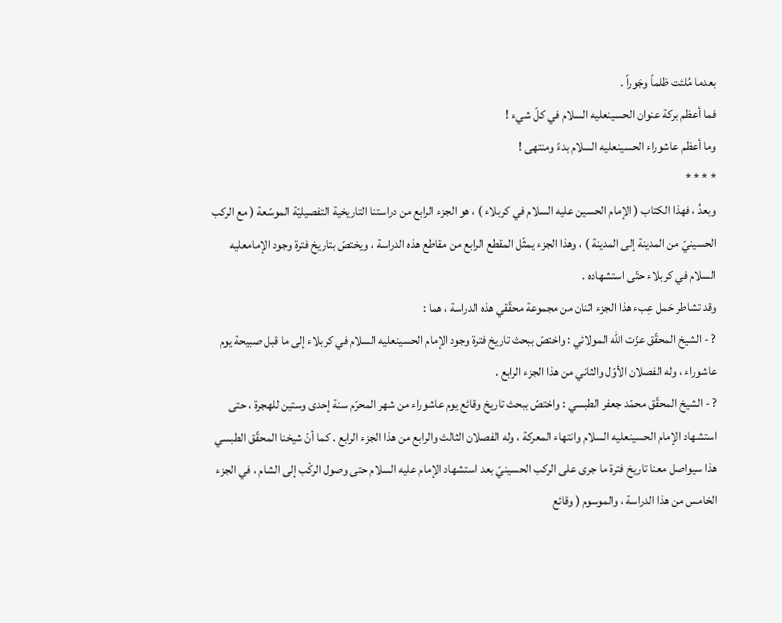بعدما مُلئت ظلماً وجَوراً .
فما أعظم بركة عنوان الحسينعليه السلام في كلّ شيء !
وما أعظم عاشوراء الحسينعليه السلام بدءً ومنتهى !
* * * *
وبعدُ ، فهذا الكتاب ( الإمام الحسين عليه السلام في كربلاء ) ، هو الجزء الرابع من دراستنا التاريخية التفصيليّة الموسّعة ( مع الركب الحسينيّ من المدينة إلى المدينة ) ، وهذا الجزء يمثّل المقطع الرابع من مقاطع هذه الدراسة ، ويختصّ بتاريخ فترة وجود الإمامعليه السلام في كربلاء حتّى استشهاده .
وقد تشاطر حَمل عِبء هذا الجزء اثنان من مجموعة محقّقي هذه الدراسة ، هما :
? - الشيخ المحقّق عزّت الله المولائي : واختصّ ببحث تاريخ فترة وجود الإمام الحسينعليه السلام في كربلاء إلى ما قبل صبيحة يوم عاشوراء ، وله الفصلان الأوّل والثاني من هذا الجزء الرابع .
? - الشيخ المحقّق محمّد جعفر الطبسي : واختصّ ببحث تاريخ وقائع يوم عاشوراء من شهر المحرّم سنة إحدى وستين للهجرة ، حتى استشهاد الإمام الحسينعليه السلام وانتهاء المعركة ، وله الفصلان الثالث والرابع من هذا الجزء الرابع . كما أنّ شيخنا المحقّق الطبسي هذا سيواصل معنا تاريخ فترة ما جرى على الركب الحسينيّ بعد استشهاد الإمام عليه السلام حتى وصول الركْب إلى الشام ، في الجزء الخامس من هذا الدراسة ، والموسوم ( وقائع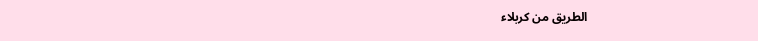الطريق من كربلاء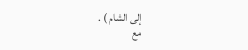إلى الشام ) .
مع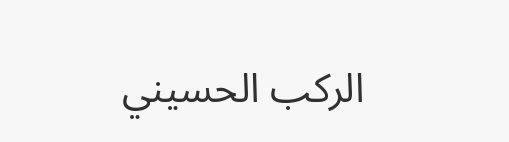الركب الحسيني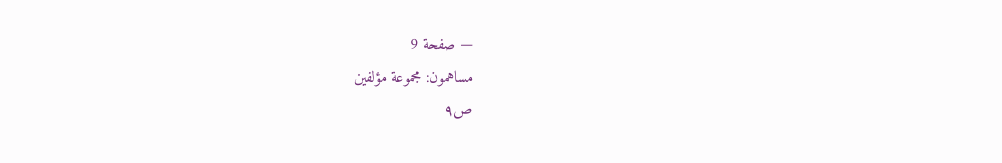— صفحة 9
مساهمون: مجموعة مؤلفين
ص٩